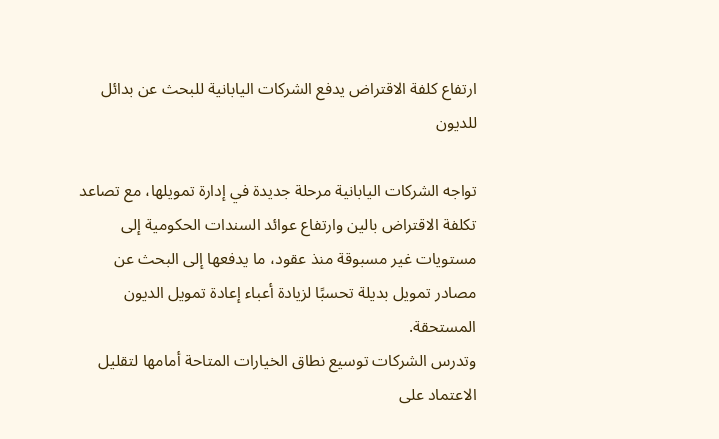ارتفاع كلفة الاقتراض يدفع الشركات اليابانية للبحث عن بدائل للديون

تواجه الشركات اليابانية مرحلة جديدة في إدارة تمويلها، مع تصاعد تكلفة الاقتراض بالين وارتفاع عوائد السندات الحكومية إلى مستويات غير مسبوقة منذ عقود، ما يدفعها إلى البحث عن مصادر تمويل بديلة تحسبًا لزيادة أعباء إعادة تمويل الديون المستحقة.
وتدرس الشركات توسيع نطاق الخيارات المتاحة أمامها لتقليل الاعتماد على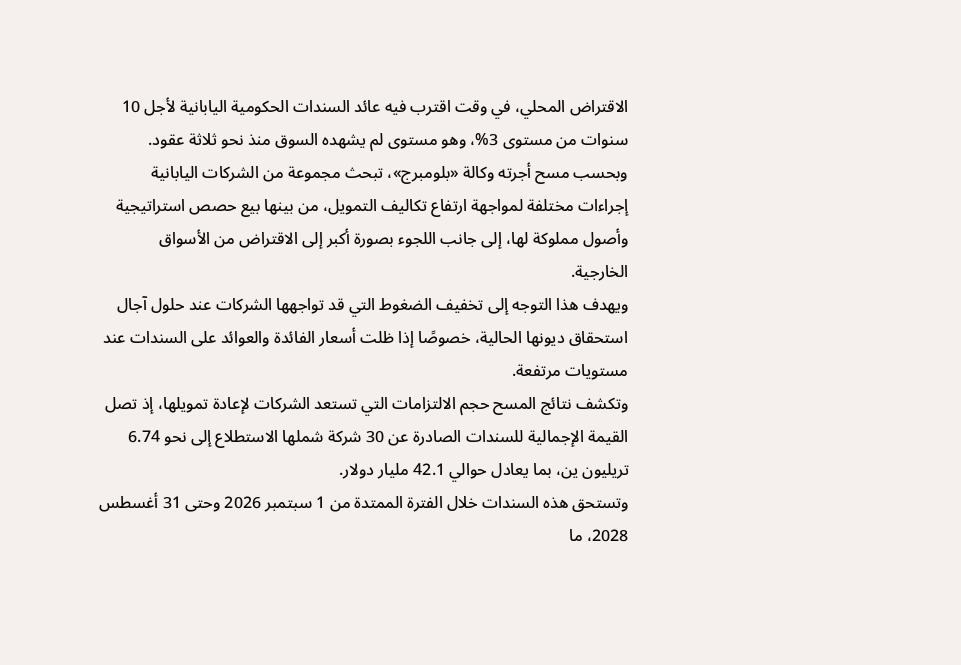الاقتراض المحلي، في وقت اقترب فيه عائد السندات الحكومية اليابانية لأجل 10 سنوات من مستوى 3%، وهو مستوى لم يشهده السوق منذ نحو ثلاثة عقود.
وبحسب مسح أجرته وكالة «بلومبرج»، تبحث مجموعة من الشركات اليابانية إجراءات مختلفة لمواجهة ارتفاع تكاليف التمويل، من بينها بيع حصص استراتيجية وأصول مملوكة لها، إلى جانب اللجوء بصورة أكبر إلى الاقتراض من الأسواق الخارجية.
ويهدف هذا التوجه إلى تخفيف الضغوط التي قد تواجهها الشركات عند حلول آجال استحقاق ديونها الحالية، خصوصًا إذا ظلت أسعار الفائدة والعوائد على السندات عند مستويات مرتفعة.
وتكشف نتائج المسح حجم الالتزامات التي تستعد الشركات لإعادة تمويلها، إذ تصل القيمة الإجمالية للسندات الصادرة عن 30 شركة شملها الاستطلاع إلى نحو 6.74 تريليون ين، بما يعادل حوالي 42.1 مليار دولار.
وتستحق هذه السندات خلال الفترة الممتدة من 1 سبتمبر 2026 وحتى 31 أغسطس 2028، ما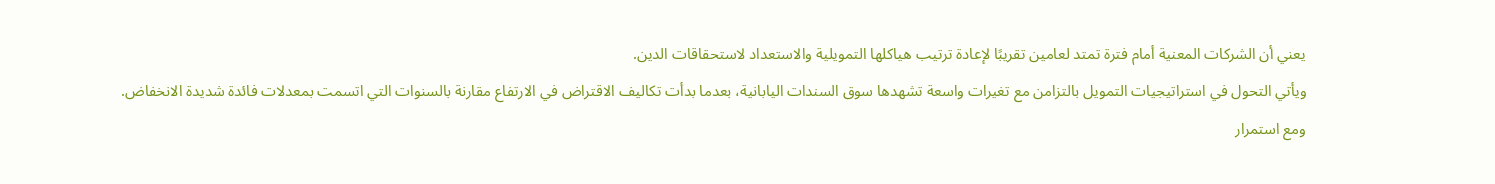يعني أن الشركات المعنية أمام فترة تمتد لعامين تقريبًا لإعادة ترتيب هياكلها التمويلية والاستعداد لاستحقاقات الدين.
ويأتي التحول في استراتيجيات التمويل بالتزامن مع تغيرات واسعة تشهدها سوق السندات اليابانية، بعدما بدأت تكاليف الاقتراض في الارتفاع مقارنة بالسنوات التي اتسمت بمعدلات فائدة شديدة الانخفاض.
ومع استمرار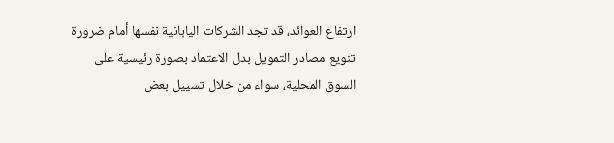ارتفاع العوائد، قد تجد الشركات اليابانية نفسها أمام ضرورة تنويع مصادر التمويل بدل الاعتماد بصورة رئيسية على السوق المحلية، سواء من خلال تسييل بعض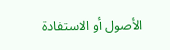الأصول أو الاستفادة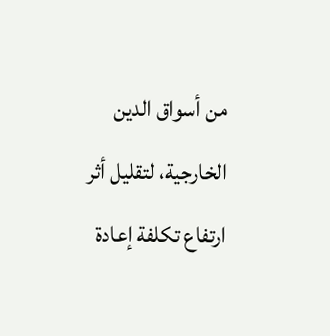من أسواق الدين الخارجية، لتقليل أثر ارتفاع تكلفة إعادة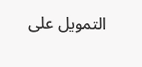التمويل على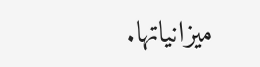ميزانياتها.